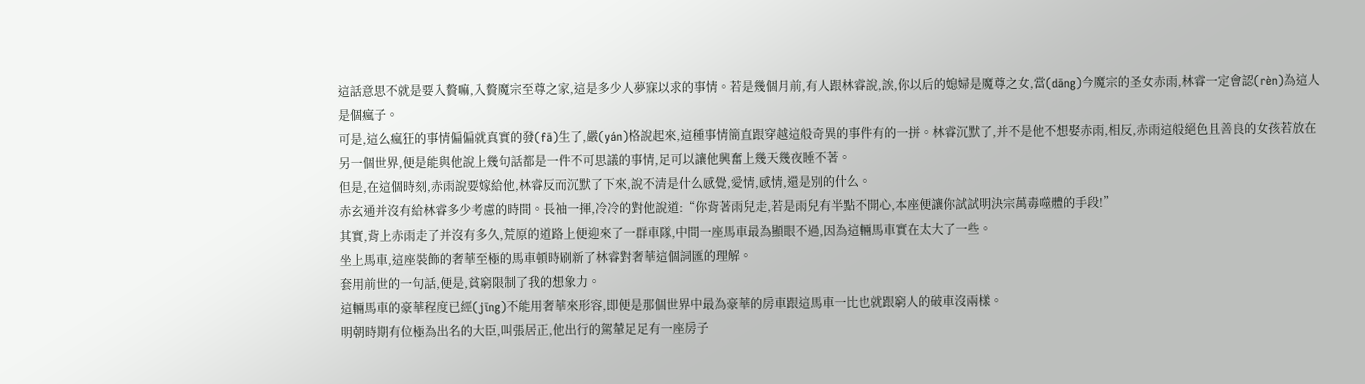這話意思不就是要入贅嘛,入贅魔宗至尊之家,這是多少人夢寐以求的事情。若是幾個月前,有人跟林睿說,誒,你以后的媳婦是魔尊之女,當(dāng)今魔宗的圣女赤雨,林睿一定會認(rèn)為這人是個瘋子。
可是,這么瘋狂的事情偏偏就真實的發(fā)生了,嚴(yán)格說起來,這種事情簡直跟穿越這般奇異的事件有的一拼。林睿沉默了,并不是他不想娶赤雨,相反,赤雨這般絕色且善良的女孩若放在另一個世界,便是能與他說上幾句話都是一件不可思議的事情,足可以讓他興奮上幾天幾夜睡不著。
但是,在這個時刻,赤雨說要嫁給他,林睿反而沉默了下來,說不清是什么感覺,愛情,感情,還是別的什么。
赤玄通并沒有給林睿多少考慮的時間。長袖一揮,冷冷的對他說道:“你背著雨兒走,若是雨兒有半點不開心,本座便讓你試試明決宗萬毒噬體的手段!”
其實,背上赤雨走了并沒有多久,荒原的道路上便迎來了一群車隊,中間一座馬車最為顯眼不過,因為這輛馬車實在太大了一些。
坐上馬車,這座裝飾的奢華至極的馬車頓時刷新了林睿對奢華這個詞匯的理解。
套用前世的一句話,便是,貧窮限制了我的想象力。
這輛馬車的豪華程度已經(jīng)不能用奢華來形容,即便是那個世界中最為豪華的房車跟這馬車一比也就跟窮人的破車沒兩樣。
明朝時期有位極為出名的大臣,叫張居正,他出行的駕輦足足有一座房子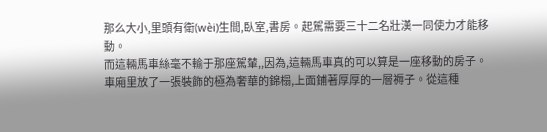那么大小,里頭有衛(wèi)生間,臥室,書房。起駕需要三十二名壯漢一同使力才能移動。
而這輛馬車絲毫不輸于那座駕輦,,因為,這輛馬車真的可以算是一座移動的房子。
車廂里放了一張裝飾的極為奢華的錦榻,上面鋪著厚厚的一層褥子。從這種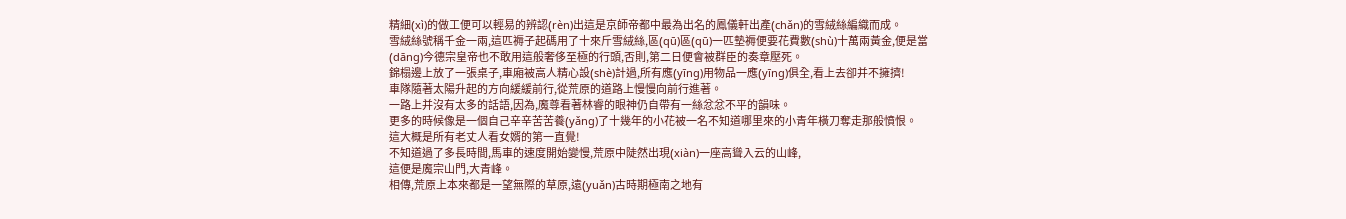精細(xì)的做工便可以輕易的辨認(rèn)出這是京師帝都中最為出名的鳳儀軒出產(chǎn)的雪絨絲編織而成。
雪絨絲號稱千金一兩,這匹褥子起碼用了十來斤雪絨絲,區(qū)區(qū)一匹墊褥便要花費數(shù)十萬兩黃金,便是當(dāng)今德宗皇帝也不敢用這般奢侈至極的行頭,否則,第二日便會被群臣的奏章壓死。
錦榻邊上放了一張桌子,車廂被高人精心設(shè)計過,所有應(yīng)用物品一應(yīng)俱全,看上去卻并不擁擠!
車隊隨著太陽升起的方向緩緩前行,從荒原的道路上慢慢向前行進著。
一路上并沒有太多的話語,因為,魔尊看著林睿的眼神仍自帶有一絲忿忿不平的韻味。
更多的時候像是一個自己辛辛苦苦養(yǎng)了十幾年的小花被一名不知道哪里來的小青年橫刀奪走那般憤恨。
這大概是所有老丈人看女婿的第一直覺!
不知道過了多長時間,馬車的速度開始變慢,荒原中陡然出現(xiàn)一座高聳入云的山峰,
這便是魔宗山門,大青峰。
相傳,荒原上本來都是一望無際的草原,遠(yuǎn)古時期極南之地有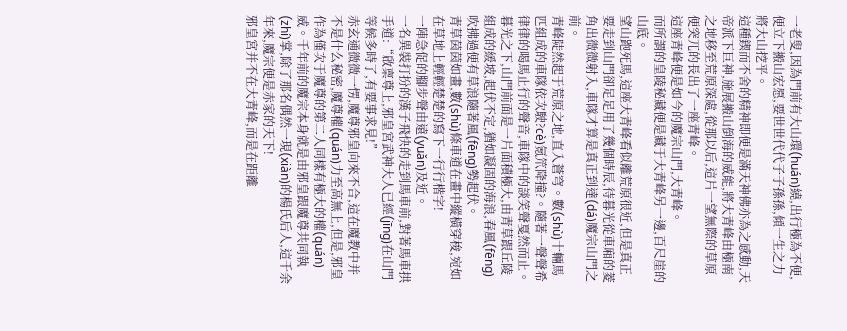一老叟,因為門前有大山環(huán)繞,出行極為不便,便立下搬山宏愿,要世世代代子子孫孫,傾一生之力將大山挖平。
這種鍥而不舍的精神即便是滿天神佛亦為之感動,天帝派下巨神,施展搬山倒海的威能,將大青峰由極南之地移至荒原深處,從那以后,這片一望無際的草原便突兀的長出了一座青峰。
這座青峰便是如今的魔宗山門,大青峰。
而所謂的皇陵秘藏便是藏于大青峰另一邊,百尺崖的山底。
望山跑死馬,這座大青峰看似離荒原很近,但是真正要走到山門卻足足用了幾個時辰,待暮光從車廂的菱角出微微射入,車隊才算是真正到達(dá)魔宗山門之前。
青峰陡然起于荒原之地,直入蒼穹。數(shù)十輛馬匹組成的車隊依次駛?cè)氪笊降撞?。隨著一聲聲希律律的喝馬止行的聲音,車隊中的談笑聲戛然而止。
暮光之下,山門前面是一片面積極大,由青草跟丘陵組成的緩坡,起伏不定,猶如凝固的海浪,春風(fēng)吹拂過便有草浪隨著風(fēng)勢起伏。
青草茵茵如畫,數(shù)條車道在畫中縱橫穿梭,宛如在草地上輕輕楚楚的寫下一行行楷字!
一陣急促的腳步聲由遠(yuǎn)及近。
一名異裝打扮的漢子飛快的走到馬車前,對著馬車拱手道:“啟稟尊上,邪皇宮武神大人已經(jīng)在山門等候多時了,有要事求見!”
赤玄通微微一愣,魔尊邪皇向來不合,這在魔教中并不是什么秘密,魔尊權(quán)力至高無上,但是,邪皇作為僅次于魔尊的第二人同樣有極大的權(quán)威。千年前的魔宗本身就是由邪皇跟魔尊共同執(zhí)掌,除了那名偶然一現(xiàn)的楊氏后人,這千余年來,魔宗便是赤家的天下!
邪皇宮并不在大青峰,而是在距離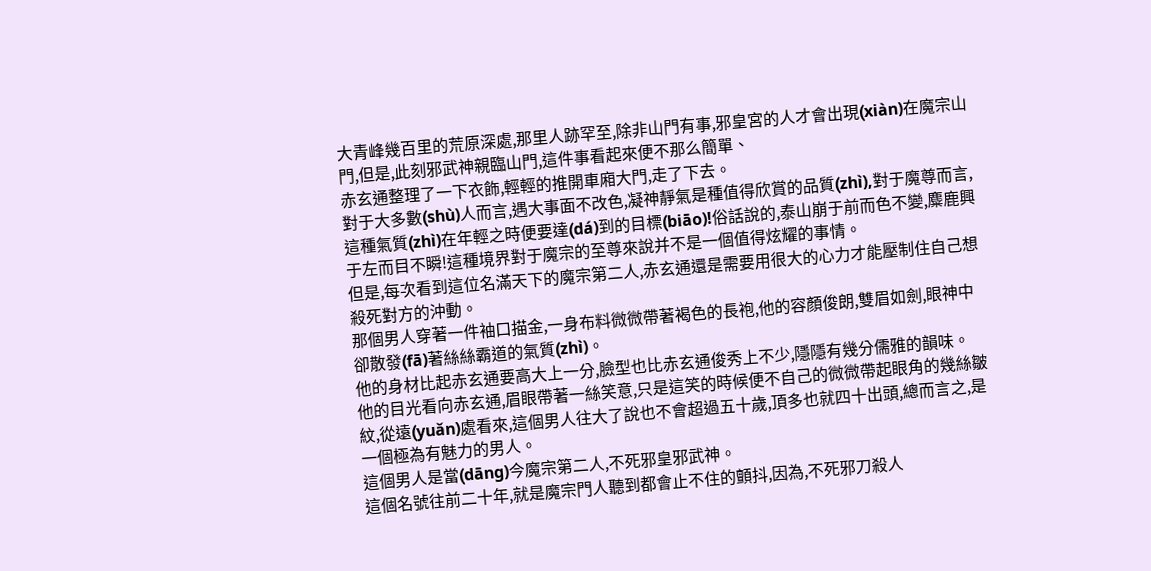大青峰幾百里的荒原深處,那里人跡罕至,除非山門有事,邪皇宮的人才會出現(xiàn)在魔宗山門,但是,此刻邪武神親臨山門,這件事看起來便不那么簡單、
赤玄通整理了一下衣飾,輕輕的推開車廂大門,走了下去。
對于大多數(shù)人而言,遇大事面不改色,凝神靜氣是種值得欣賞的品質(zhì),對于魔尊而言,這種氣質(zhì)在年輕之時便要達(dá)到的目標(biāo)!俗話說的,泰山崩于前而色不變,麋鹿興于左而目不瞬!這種境界對于魔宗的至尊來說并不是一個值得炫耀的事情。
但是,每次看到這位名滿天下的魔宗第二人,赤玄通還是需要用很大的心力才能壓制住自己想殺死對方的沖動。
那個男人穿著一件袖口描金,一身布料微微帶著褐色的長袍,他的容顏俊朗,雙眉如劍,眼神中卻散發(fā)著絲絲霸道的氣質(zhì)。
他的身材比起赤玄通要高大上一分,臉型也比赤玄通俊秀上不少,隱隱有幾分儒雅的韻味。
他的目光看向赤玄通,眉眼帶著一絲笑意,只是這笑的時候便不自己的微微帶起眼角的幾絲皺紋,從遠(yuǎn)處看來,這個男人往大了說也不會超過五十歲,頂多也就四十出頭,總而言之,是一個極為有魅力的男人。
這個男人是當(dāng)今魔宗第二人,不死邪皇邪武神。
這個名號往前二十年,就是魔宗門人聽到都會止不住的顫抖,因為,不死邪刀殺人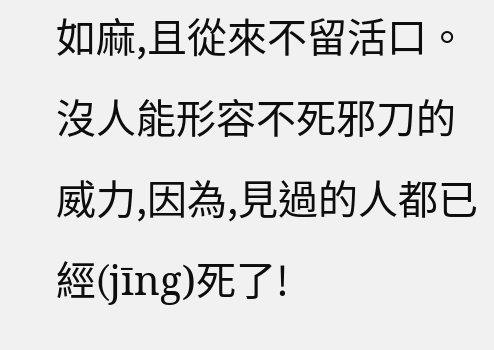如麻,且從來不留活口。
沒人能形容不死邪刀的威力,因為,見過的人都已經(jīng)死了!